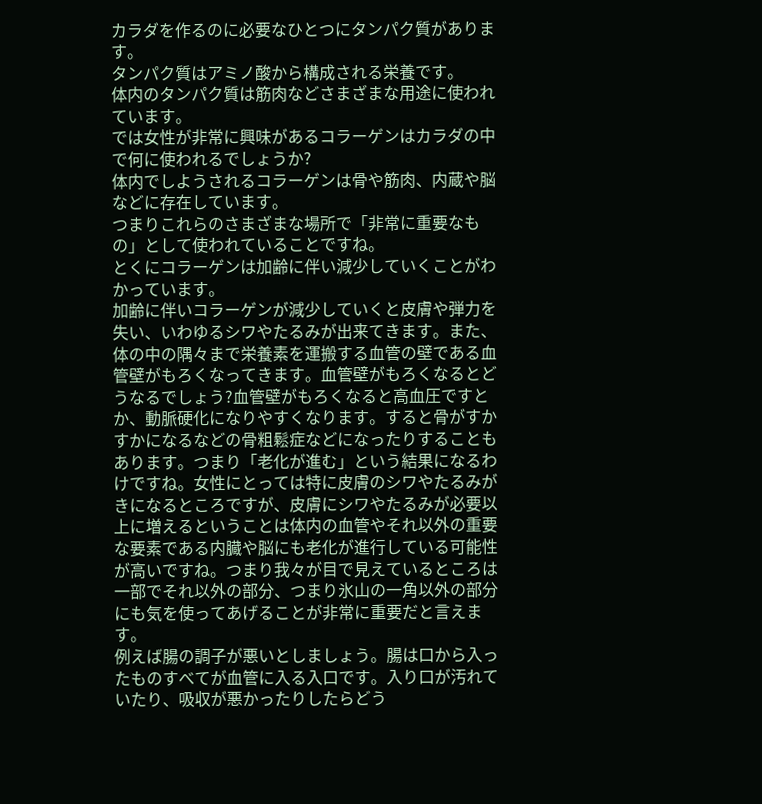カラダを作るのに必要なひとつにタンパク質があります。
タンパク質はアミノ酸から構成される栄養です。
体内のタンパク質は筋肉などさまざまな用途に使われています。
では女性が非常に興味があるコラーゲンはカラダの中で何に使われるでしょうか?
体内でしようされるコラーゲンは骨や筋肉、内蔵や脳などに存在しています。
つまりこれらのさまざまな場所で「非常に重要なもの」として使われていることですね。
とくにコラーゲンは加齢に伴い減少していくことがわかっています。
加齢に伴いコラーゲンが減少していくと皮膚や弾力を失い、いわゆるシワやたるみが出来てきます。また、体の中の隅々まで栄養素を運搬する血管の壁である血管壁がもろくなってきます。血管壁がもろくなるとどうなるでしょう?血管壁がもろくなると高血圧ですとか、動脈硬化になりやすくなります。すると骨がすかすかになるなどの骨粗鬆症などになったりすることもあります。つまり「老化が進む」という結果になるわけですね。女性にとっては特に皮膚のシワやたるみがきになるところですが、皮膚にシワやたるみが必要以上に増えるということは体内の血管やそれ以外の重要な要素である内臓や脳にも老化が進行している可能性が高いですね。つまり我々が目で見えているところは一部でそれ以外の部分、つまり氷山の一角以外の部分にも気を使ってあげることが非常に重要だと言えます。
例えば腸の調子が悪いとしましょう。腸は口から入ったものすべてが血管に入る入口です。入り口が汚れていたり、吸収が悪かったりしたらどう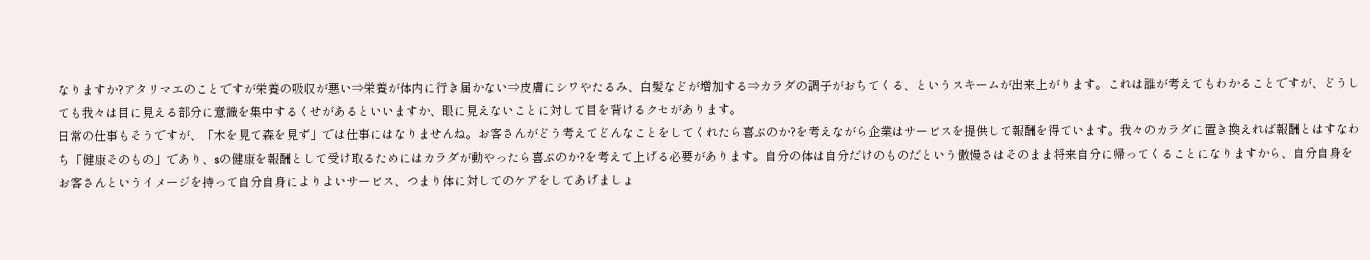なりますか?アタリマエのことですが栄養の吸収が悪い⇒栄養が体内に行き届かない⇒皮膚にシワやたるみ、白髪などが増加する⇒カラダの調子がおちてくる、というスキームが出来上がります。これは誰が考えてもわかることですが、どうしても我々は目に見える部分に意識を集中するくせがあるといいますか、眼に見えないことに対して目を背けるクセがあります。
日常の仕事もそうですが、「木を見て森を見ず」では仕事にはなりませんね。お客さんがどう考えてどんなことをしてくれたら喜ぶのか?を考えながら企業はサービスを提供して報酬を得ています。我々のカラダに置き換えれば報酬とはすなわち「健康そのもの」であり、sの健康を報酬として受け取るためにはカラダが動やったら喜ぶのか?を考えて上げる必要があります。自分の体は自分だけのものだという傲慢さはそのまま将来自分に帰ってくることになりますから、自分自身をお客さんというイメージを持って自分自身によりよいサービス、つまり体に対してのケアをしてあげましょ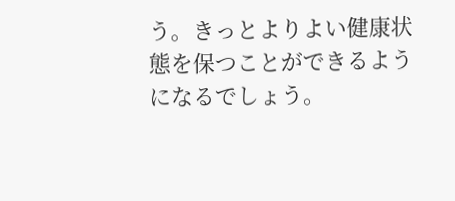う。きっとよりよい健康状態を保つことができるようになるでしょう。